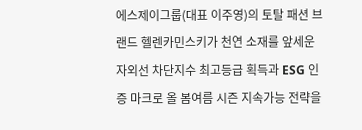에스제이그룹(대표 이주영)의 토탈 패션 브랜드 헬렌카민스키가 천연 소재를 앞세운 자외선 차단지수 최고등급 획득과 ESG 인증 마크로 올 봄여름 시즌 지속가능 전략을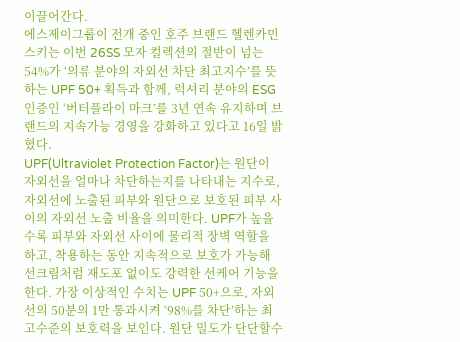이끌어간다.
에스제이그룹이 전개 중인 호주 브랜드 헬렌카민스키는 이번 26SS 모자 컬렉션의 절반이 넘는 54%가 ‘의류 분야의 자외선 차단 최고지수’를 뜻하는 UPF 50+ 획득과 함께, 럭셔리 분야의 ESG 인증인 ‘버터플라이 마크’를 3년 연속 유지하며 브랜드의 지속가능 경영을 강화하고 있다고 16일 밝혔다.
UPF(Ultraviolet Protection Factor)는 원단이 자외선을 얼마나 차단하는지를 나타내는 지수로, 자외선에 노출된 피부와 원단으로 보호된 피부 사이의 자외선 노출 비율을 의미한다. UPF가 높을수록 피부와 자외선 사이에 물리적 장벽 역할을 하고, 착용하는 동안 지속적으로 보호가 가능해 선크림처럼 재도포 없이도 강력한 선케어 기능을 한다. 가장 이상적인 수치는 UPF 50+으로, 자외선의 50분의 1만 통과시켜 ‘98%를 차단’하는 최고수준의 보호력을 보인다. 원단 밀도가 단단할수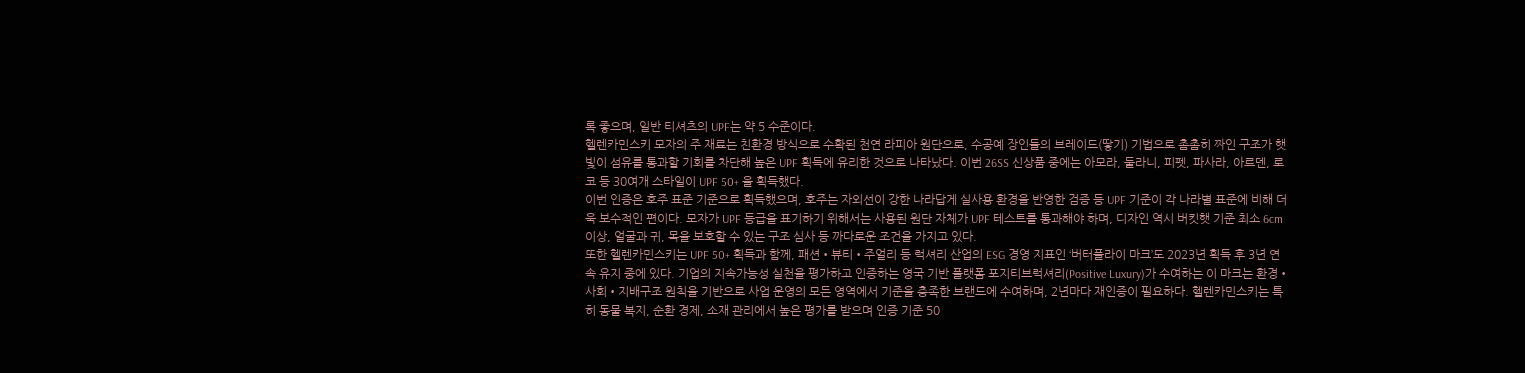록 좋으며, 일반 티셔츠의 UPF는 약 5 수준이다.
헬렌카민스키 모자의 주 재료는 친환경 방식으로 수확된 천연 라피아 원단으로, 수공예 장인들의 브레이드(땋기) 기법으로 촘촘히 짜인 구조가 햇빛이 섬유를 통과할 기회를 차단해 높은 UPF 획득에 유리한 것으로 나타났다. 이번 26SS 신상품 중에는 아모라, 둘라니, 피펫, 파사라, 아르덴, 로코 등 30여개 스타일이 UPF 50+ 을 획득했다.
이번 인증은 호주 표준 기준으로 획득했으며, 호주는 자외선이 강한 나라답게 실사용 환경을 반영한 검증 등 UPF 기준이 각 나라별 표준에 비해 더욱 보수적인 편이다. 모자가 UPF 등급을 표기하기 위해서는 사용된 원단 자체가 UPF 테스트를 통과해야 하며, 디자인 역시 버킷햇 기준 최소 6cm 이상, 얼굴과 귀, 목을 보호할 수 있는 구조 심사 등 까다로운 조건을 가지고 있다.
또한 헬렌카민스키는 UPF 50+ 획득과 함께, 패션•뷰티•주얼리 등 럭셔리 산업의 ESG 경영 지표인 ‘버터플라이 마크’도 2023년 획득 후 3년 연속 유지 중에 있다. 기업의 지속가능성 실천을 평가하고 인증하는 영국 기반 플랫폼 포지티브럭셔리(Positive Luxury)가 수여하는 이 마크는 환경•사회•지배구조 원칙을 기반으로 사업 운영의 모든 영역에서 기준을 충족한 브랜드에 수여하며, 2년마다 재인증이 필요하다. 헬렌카민스키는 특히 동물 복지, 순환 경제, 소재 관리에서 높은 평가를 받으며 인증 기준 50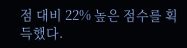점 대비 22% 높은 점수를 획득했다.